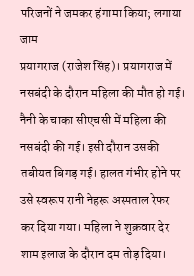परिजनों ने जमकर हंगामा किया; लगाया जाम
प्रयागराज (राजेश सिंह)। प्रयागराज में नसबंदी के दौरान महिला की मौत हो गई। नैनी के चाका सीएचसी में महिला की नसबंदी की गई। इसी दौरान उसकी तबीयत बिगड़ गई। हालत गंभीर होने पर उसे स्वरूप रानी नेहरू अस्पताल रेफर कर दिया गया। महिला ने शुक्रवार देर शाम इलाज के दौरान दम तोड़ दिया।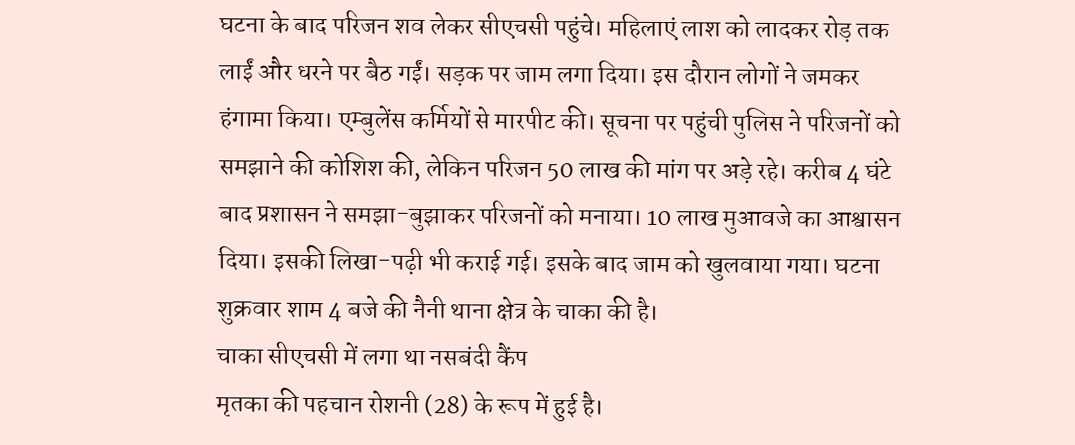घटना के बाद परिजन शव लेकर सीएचसी पहुंचे। महिलाएं लाश को लादकर रोड़ तक लाईं और धरने पर बैठ गईं। सड़क पर जाम लगा दिया। इस दौरान लोगों ने जमकर हंगामा किया। एम्बुलेंस कर्मियों से मारपीट की। सूचना पर पहुंची पुलिस ने परिजनों को समझाने की कोशिश की, लेकिन परिजन 50 लाख की मांग पर अड़े रहे। करीब 4 घंटे बाद प्रशासन ने समझा-बुझाकर परिजनों को मनाया। 10 लाख मुआवजे का आश्वासन दिया। इसकी लिखा-पढ़ी भी कराई गई। इसके बाद जाम को खुलवाया गया। घटना शुक्रवार शाम 4 बजे की नैनी थाना क्षेत्र के चाका की है।
चाका सीएचसी में लगा था नसबंदी कैंप
मृतका की पहचान रोशनी (28) के रूप में हुई है।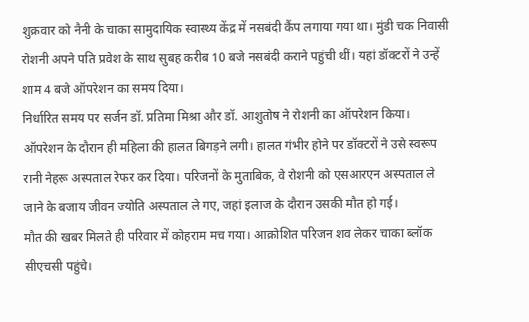शुक्रवार को नैनी के चाका सामुदायिक स्वास्थ्य केंद्र में नसबंदी कैंप लगाया गया था। मुंडी चक निवासी रोशनी अपने पति प्रवेश के साथ सुबह करीब 10 बजे नसबंदी कराने पहुंची थीं। यहां डॉक्टरों ने उन्हें शाम 4 बजे ऑपरेशन का समय दिया।
निर्धारित समय पर सर्जन डॉ. प्रतिमा मिश्रा और डॉ. आशुतोष ने रोशनी का ऑपरेशन किया। ऑपरेशन के दौरान ही महिला की हालत बिगड़ने लगी। हालत गंभीर होने पर डॉक्टरों ने उसे स्वरूप रानी नेहरू अस्पताल रेफर कर दिया। परिजनों के मुताबिक, वे रोशनी को एसआरएन अस्पताल ले जाने के बजाय जीवन ज्योति अस्पताल ले गए, जहां इलाज के दौरान उसकी मौत हो गई।
मौत की खबर मिलते ही परिवार में कोहराम मच गया। आक्रोशित परिजन शव लेकर चाका ब्लॉक सीएचसी पहुंचे।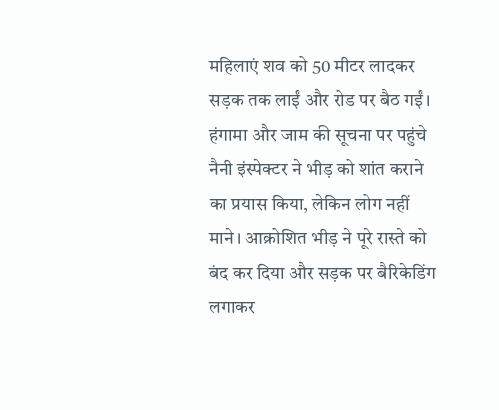महिलाएं शव को 50 मीटर लादकर सड़क तक लाईं और रोड पर बैठ गईं। हंगामा और जाम की सूचना पर पहुंचे नैनी इंस्पेक्टर ने भीड़ को शांत कराने का प्रयास किया, लेकिन लोग नहीं माने। आक्रोशित भीड़ ने पूरे रास्ते को बंद कर दिया और सड़क पर बैरिकेडिंग लगाकर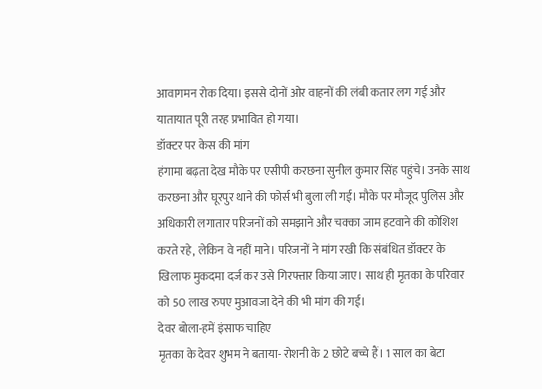आवागमन रोक दिया। इससे दोनों ओर वाहनों की लंबी कतार लग गई और यातायात पूरी तरह प्रभावित हो गया।
डॉक्टर पर केस की मांग
हंगामा बढ़ता देख मौके पर एसीपी करछना सुनील कुमार सिंह पहुंचे। उनके साथ करछना और घूरपुर थाने की फोर्स भी बुला ली गई। मौके पर मौजूद पुलिस और अधिकारी लगातार परिजनों को समझाने और चक्का जाम हटवाने की कोशिश करते रहे, लेकिन वे नहीं माने। परिजनों ने मांग रखी कि संबंधित डॉक्टर के खिलाफ मुकदमा दर्ज कर उसे गिरफ्तार किया जाए। साथ ही मृतका के परिवार को 50 लाख रुपए मुआवजा देने की भी मांग की गई।
देवर बोला-हमें इंसाफ चाहिए
मृतका के देवर शुभम ने बताया- रोशनी के 2 छोटे बच्चे हैं। 1 साल का बेटा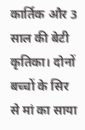कार्तिक और 3 साल की बेटी कृतिका। दोनों बच्चों के सिर से मां का साया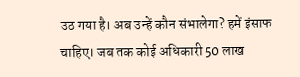उठ गया है। अब उन्हें कौन संभालेगा? हमें इंसाफ चाहिए। जब तक कोई अधिकारी 50 लाख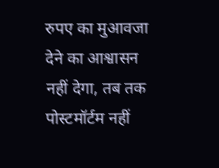रुपए का मुआवजा देने का आश्वासन नहीं देगा, तब तक पोस्टमॉर्टम नहीं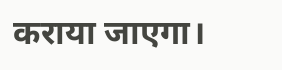कराया जाएगा।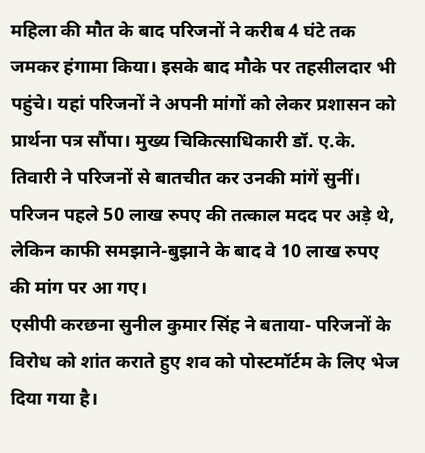महिला की मौत के बाद परिजनों ने करीब 4 घंटे तक जमकर हंगामा किया। इसके बाद मौके पर तहसीलदार भी पहुंचे। यहां परिजनों ने अपनी मांगों को लेकर प्रशासन को प्रार्थना पत्र सौंपा। मुख्य चिकित्साधिकारी डॉ. ए.के. तिवारी ने परिजनों से बातचीत कर उनकी मांगें सुनीं। परिजन पहले 50 लाख रुपए की तत्काल मदद पर अड़े थे, लेकिन काफी समझाने-बुझाने के बाद वे 10 लाख रुपए की मांग पर आ गए।
एसीपी करछना सुनील कुमार सिंह ने बताया- परिजनों के विरोध को शांत कराते हुए शव को पोस्टमॉर्टम के लिए भेज दिया गया है।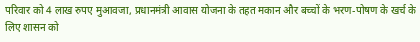परिवार को 4 लाख रुपए मुआवजा, प्रधानमंत्री आवास योजना के तहत मकान और बच्चों के भरण-पोषण के खर्च के लिए शासन को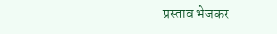प्रस्ताव भेजकर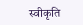स्वीकृति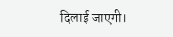दिलाई जाएगी।